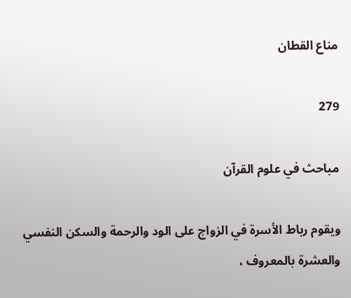مناع القطان

279

مباحث في علوم القرآن

ويقوم رباط الأسرة في الزواج على الود والرحمة والسكن النفسي والعشرة بالمعروف ،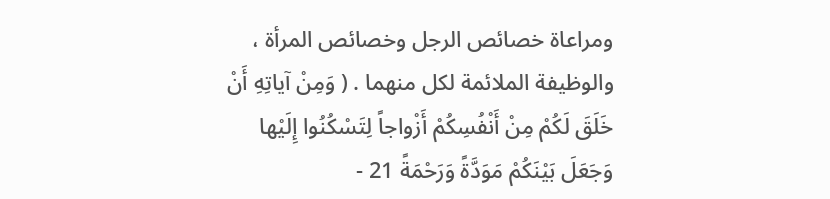ومراعاة خصائص الرجل وخصائص المرأة ، والوظيفة الملائمة لكل منهما . ( وَمِنْ آياتِهِ أَنْ خَلَقَ لَكُمْ مِنْ أَنْفُسِكُمْ أَزْواجاً لِتَسْكُنُوا إِلَيْها وَجَعَلَ بَيْنَكُمْ مَوَدَّةً وَرَحْمَةً 21 -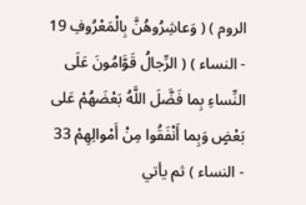الروم ) ( وَعاشِرُوهُنَّ بِالْمَعْرُوفِ 19 - النساء ) ( الرِّجالُ قَوَّامُونَ عَلَى النِّساءِ بِما فَضَّلَ اللَّهُ بَعْضَهُمْ عَلى بَعْضٍ وَبِما أَنْفَقُوا مِنْ أَمْوالِهِمْ 33 - النساء ) ثم يأتي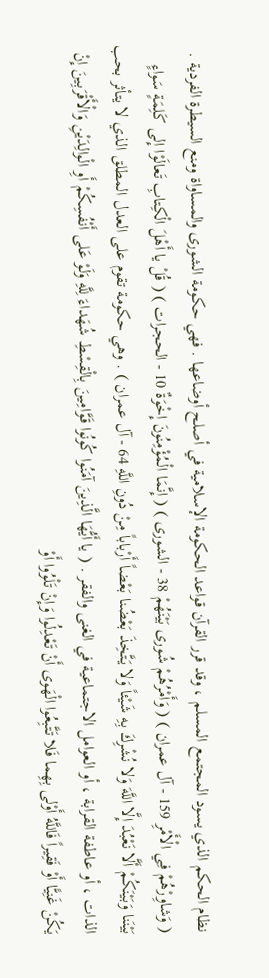نظام الحكم الذي يسود المجتمع المسلم ، وقد قرر القرآن قواعد الحكومة الإسلامية في أصلح أوضاعها . فهي حكومة الشورى والمساواة ومنع السيطرة الفردية . ( وَشاوِرْهُمْ فِي الْأَمْرِ 159 - آل عمران ) ( وَأَمْرُهُمْ شُورى بَيْنَهُمْ 38 - الشورى ) ( إِنَّمَا الْمُؤْمِنُونَ إِخْوَةٌ 10 - الحجرات ) ( قُلْ يا أَهْلَ الْكِتابِ تَعالَوْا إِلى كَلِمَةٍ سَواءٍ بَيْنَنا وَبَيْنَكُمْ أَلَّا نَعْبُدَ إِلَّا اللَّهَ وَلا نُشْرِكَ بِهِ شَيْئاً وَلا يَتَّخِذَ بَعْضُنا بَعْضاً أَرْباباً مِنْ دُونِ اللَّهِ 64 - آل عمران ) . وهي حكومة تقوم على العدل المطلق الذي لا يتأثر بحب الذات ، أو عاطفة القرابة ، أو العوامل الاجتماعية في الغنى والفقر . ( يا أَيُّهَا الَّذِينَ آمَنُوا كُونُوا قَوَّامِينَ بِالْقِسْطِ شُهَداءَ لِلَّهِ وَلَوْ عَلى أَنْفُسِكُمْ أَوِ الْوالِدَيْنِ وَالْأَقْرَبِينَ إِنْ يَكُنْ غَنِيًّا أَوْ فَقِيراً فَاللَّهُ أَوْلى بِهِما فَلا تَتَّبِعُوا الْهَوى أَنْ تَعْدِلُوا وَإِنْ تَلْوُوا أَوْ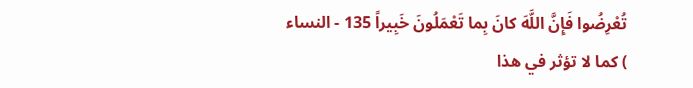تُعْرِضُوا فَإِنَّ اللَّهَ كانَ بِما تَعْمَلُونَ خَبِيراً 135 - النساء ) كما لا تؤثر في هذا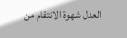العدل شهوة الانتقام من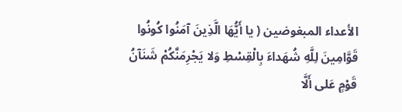الأعداء المبغوضين ( يا أَيُّهَا الَّذِينَ آمَنُوا كُونُوا قَوَّامِينَ لِلَّهِ شُهَداءَ بِالْقِسْطِ وَلا يَجْرِمَنَّكُمْ شَنَآنُ قَوْمٍ عَلى أَلَّا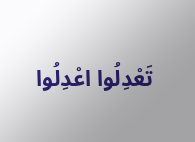تَعْدِلُوا اعْدِلُوا